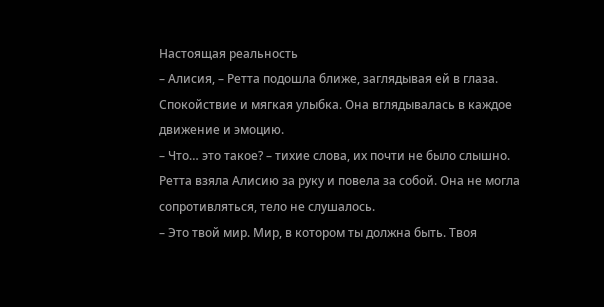Настоящая реальность
– Алисия, – Ретта подошла ближе, заглядывая ей в глаза. Спокойствие и мягкая улыбка. Она вглядывалась в каждое движение и эмоцию.
– Что… это такое? – тихие слова, их почти не было слышно. Ретта взяла Алисию за руку и повела за собой. Она не могла сопротивляться, тело не слушалось.
– Это твой мир. Мир, в котором ты должна быть. Твоя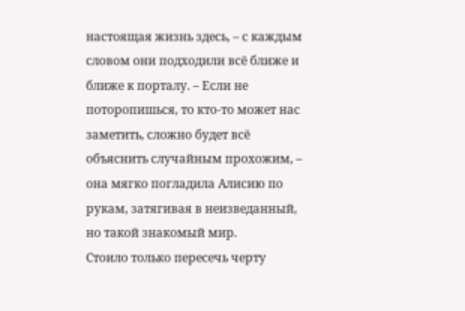настоящая жизнь здесь, – с каждым словом они подходили всё ближе и ближе к порталу. – Если не поторопишься, то кто‑то может нас заметить, сложно будет всё объяснить случайным прохожим, – она мягко погладила Алисию по рукам, затягивая в неизведанный, но такой знакомый мир.
Стоило только пересечь черту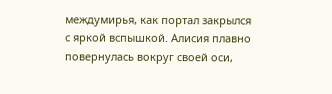междумирья, как портал закрылся с яркой вспышкой. Алисия плавно повернулась вокруг своей оси,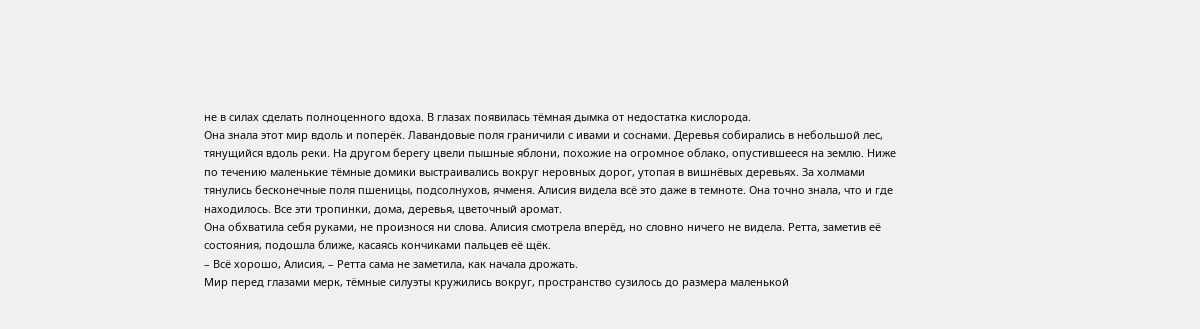не в силах сделать полноценного вдоха. В глазах появилась тёмная дымка от недостатка кислорода.
Она знала этот мир вдоль и поперёк. Лавандовые поля граничили с ивами и соснами. Деревья собирались в небольшой лес, тянущийся вдоль реки. На другом берегу цвели пышные яблони, похожие на огромное облако, опустившееся на землю. Ниже по течению маленькие тёмные домики выстраивались вокруг неровных дорог, утопая в вишнёвых деревьях. За холмами тянулись бесконечные поля пшеницы, подсолнухов, ячменя. Алисия видела всё это даже в темноте. Она точно знала, что и где находилось. Все эти тропинки, дома, деревья, цветочный аромат.
Она обхватила себя руками, не произнося ни слова. Алисия смотрела вперёд, но словно ничего не видела. Ретта, заметив её состояния, подошла ближе, касаясь кончиками пальцев её щёк.
– Всё хорошо, Алисия, – Ретта сама не заметила, как начала дрожать.
Мир перед глазами мерк, тёмные силуэты кружились вокруг, пространство сузилось до размера маленькой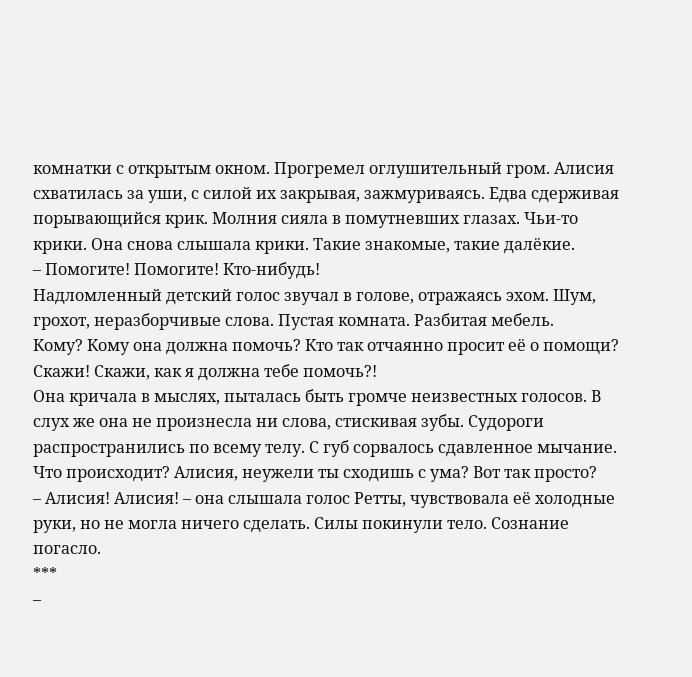комнатки с открытым окном. Прогремел оглушительный гром. Алисия схватилась за уши, с силой их закрывая, зажмуриваясь. Едва сдерживая порывающийся крик. Молния сияла в помутневших глазах. Чьи‑то крики. Она снова слышала крики. Такие знакомые, такие далёкие.
– Помогите! Помогите! Кто‑нибудь!
Надломленный детский голос звучал в голове, отражаясь эхом. Шум, грохот, неразборчивые слова. Пустая комната. Разбитая мебель.
Кому? Кому она должна помочь? Кто так отчаянно просит её о помощи?
Скажи! Скажи, как я должна тебе помочь?!
Она кричала в мыслях, пыталась быть громче неизвестных голосов. В слух же она не произнесла ни слова, стискивая зубы. Судороги распространились по всему телу. С губ сорвалось сдавленное мычание.
Что происходит? Алисия, неужели ты сходишь с ума? Вот так просто?
– Алисия! Алисия! – она слышала голос Ретты, чувствовала её холодные руки, но не могла ничего сделать. Силы покинули тело. Сознание погасло.
***
–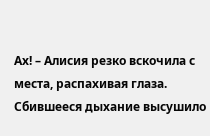Ах! – Алисия резко вскочила с места, распахивая глаза. Сбившееся дыхание высушило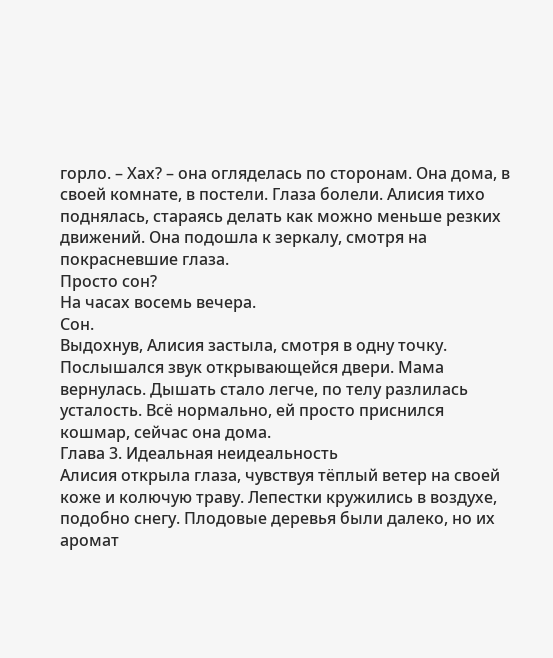горло. – Хах? – она огляделась по сторонам. Она дома, в своей комнате, в постели. Глаза болели. Алисия тихо поднялась, стараясь делать как можно меньше резких движений. Она подошла к зеркалу, смотря на покрасневшие глаза.
Просто сон?
На часах восемь вечера.
Сон.
Выдохнув, Алисия застыла, смотря в одну точку. Послышался звук открывающейся двери. Мама вернулась. Дышать стало легче, по телу разлилась усталость. Всё нормально, ей просто приснился кошмар, сейчас она дома.
Глава 3. Идеальная неидеальность
Алисия открыла глаза, чувствуя тёплый ветер на своей коже и колючую траву. Лепестки кружились в воздухе, подобно снегу. Плодовые деревья были далеко, но их аромат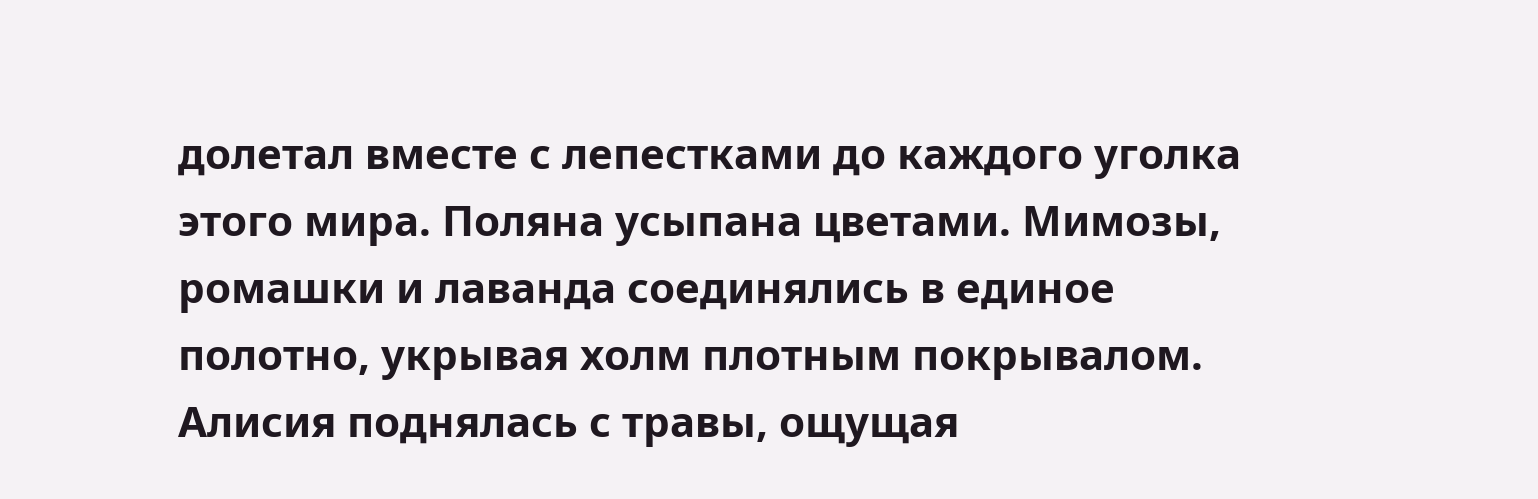долетал вместе с лепестками до каждого уголка этого мира. Поляна усыпана цветами. Мимозы, ромашки и лаванда соединялись в единое полотно, укрывая холм плотным покрывалом.
Алисия поднялась с травы, ощущая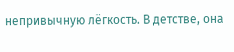непривычную лёгкость. В детстве, она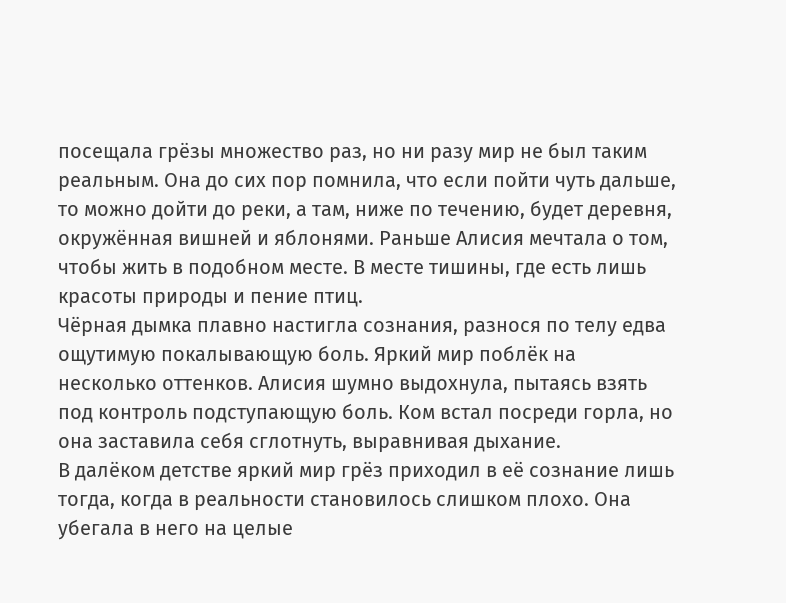посещала грёзы множество раз, но ни разу мир не был таким реальным. Она до сих пор помнила, что если пойти чуть дальше, то можно дойти до реки, а там, ниже по течению, будет деревня, окружённая вишней и яблонями. Раньше Алисия мечтала о том, чтобы жить в подобном месте. В месте тишины, где есть лишь красоты природы и пение птиц.
Чёрная дымка плавно настигла сознания, разнося по телу едва ощутимую покалывающую боль. Яркий мир поблёк на несколько оттенков. Алисия шумно выдохнула, пытаясь взять под контроль подступающую боль. Ком встал посреди горла, но она заставила себя сглотнуть, выравнивая дыхание.
В далёком детстве яркий мир грёз приходил в её сознание лишь тогда, когда в реальности становилось слишком плохо. Она убегала в него на целые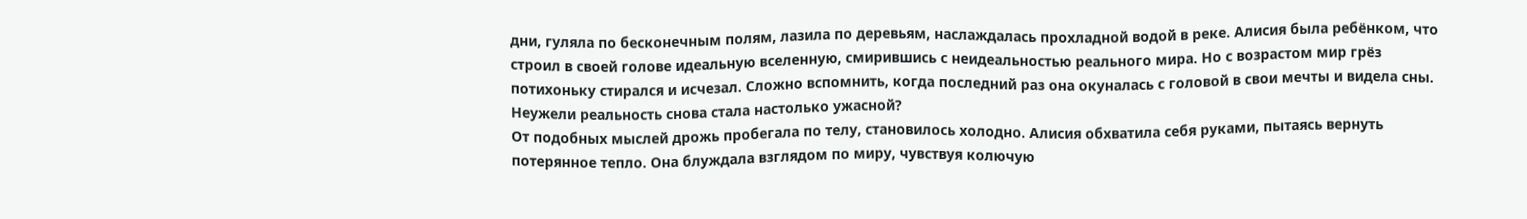дни, гуляла по бесконечным полям, лазила по деревьям, наслаждалась прохладной водой в реке. Алисия была ребёнком, что строил в своей голове идеальную вселенную, смирившись с неидеальностью реального мира. Но с возрастом мир грёз потихоньку стирался и исчезал. Сложно вспомнить, когда последний раз она окуналась с головой в свои мечты и видела сны.
Неужели реальность снова стала настолько ужасной?
От подобных мыслей дрожь пробегала по телу, становилось холодно. Алисия обхватила себя руками, пытаясь вернуть потерянное тепло. Она блуждала взглядом по миру, чувствуя колючую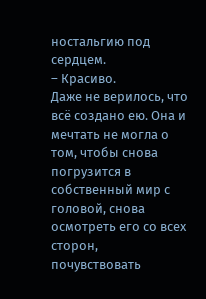ностальгию под сердцем.
– Красиво.
Даже не верилось, что всё создано ею. Она и мечтать не могла о том, чтобы снова погрузится в собственный мир с головой, снова осмотреть его со всех сторон, почувствовать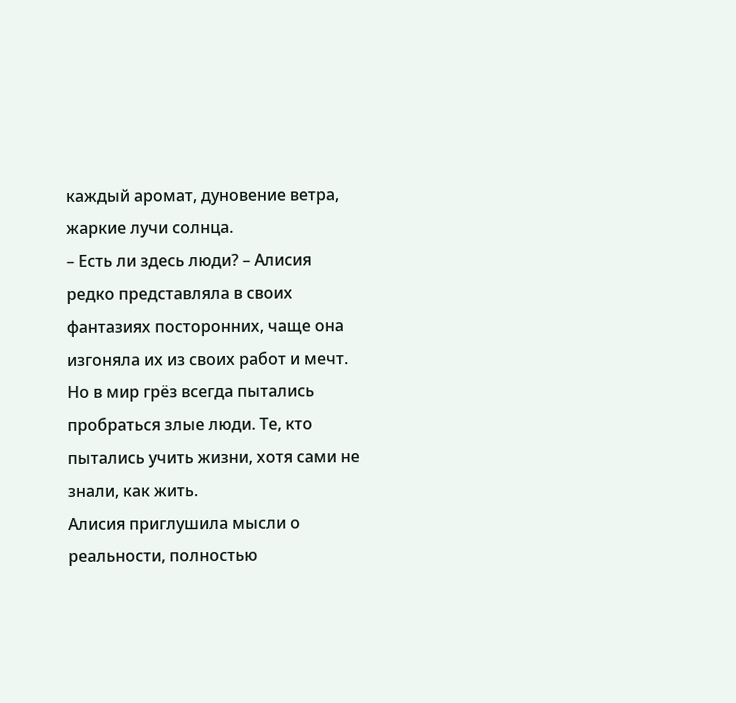каждый аромат, дуновение ветра, жаркие лучи солнца.
– Есть ли здесь люди? – Алисия редко представляла в своих фантазиях посторонних, чаще она изгоняла их из своих работ и мечт. Но в мир грёз всегда пытались пробраться злые люди. Те, кто пытались учить жизни, хотя сами не знали, как жить.
Алисия приглушила мысли о реальности, полностью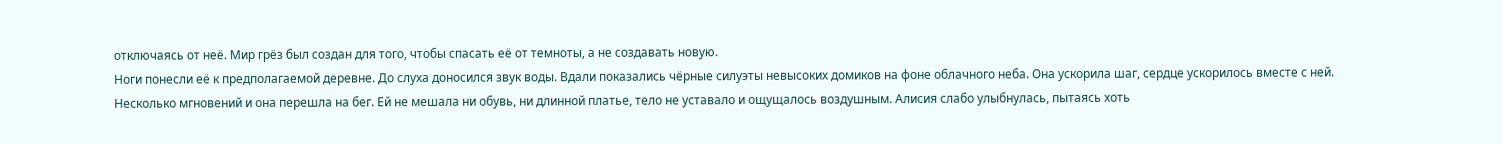отключаясь от неё. Мир грёз был создан для того, чтобы спасать её от темноты, а не создавать новую.
Ноги понесли её к предполагаемой деревне. До слуха доносился звук воды. Вдали показались чёрные силуэты невысоких домиков на фоне облачного неба. Она ускорила шаг, сердце ускорилось вместе с ней. Несколько мгновений и она перешла на бег. Ей не мешала ни обувь, ни длинной платье, тело не уставало и ощущалось воздушным. Алисия слабо улыбнулась, пытаясь хоть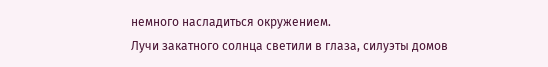немного насладиться окружением.
Лучи закатного солнца светили в глаза, силуэты домов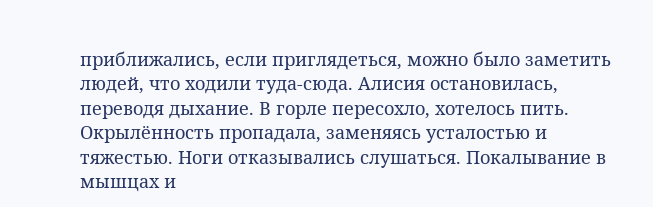приближались, если приглядеться, можно было заметить людей, что ходили туда‑сюда. Алисия остановилась, переводя дыхание. В горле пересохло, хотелось пить. Окрылённость пропадала, заменяясь усталостью и тяжестью. Ноги отказывались слушаться. Покалывание в мышцах и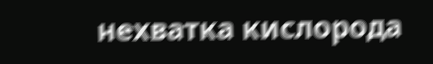нехватка кислорода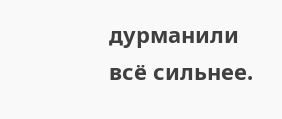дурманили всё сильнее.